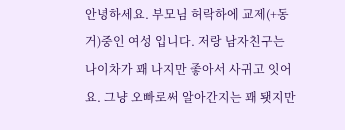안녕하세요. 부모님 허락하에 교제(+동거)중인 여성 입니다. 저랑 남자친구는 나이차가 꽤 나지만 좋아서 사귀고 잇어요. 그냥 오빠로써 알아간지는 꽤 됏지만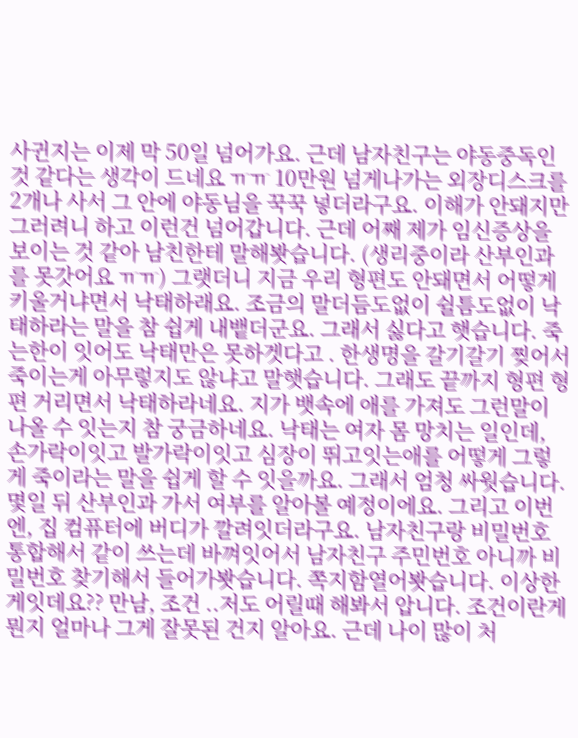사귄지는 이제 막 50일 넘어가요. 근데 남자친구는 야동중독인 것 같다는 생각이 드네요 ㅠㅠ 10만원 넘게나가는 외장디스크를 2개나 사서 그 안에 야동님을 꾹꾹 넣더라구요. 이해가 안돼지만 그러려니 하고 이런건 넘어갑니다. 근데 어째 제가 임신증상을 보이는 것 같아 남친한테 말해봣습니다. (생리중이라 산부인과를 못갓어요 ㅠㅠ) 그랫더니 지금 우리 형편도 안돼면서 어떻게 키울거냐면서 낙태하래요. 조금의 말더듬도없이 쉴틈도없이 낙태하라는 말을 참 쉽게 내뱉더군요. 그래서 싫다고 햇습니다. 죽는한이 잇어도 낙태만은 못하겟다고 . 한생명을 갈기갈기 찢어서 죽이는게 아무렇지도 않냐고 말햇습니다. 그래도 끝까지 형편 형편 거리면서 낙태하라네요. 지가 뱃속에 애를 가져도 그런말이 나올 수 잇는지 참 궁금하네요. 낙태는 여자 몸 망치는 일인데, 손가락이잇고 발가락이잇고 심장이 뛰고잇는애를 어떻게 그렇게 죽이라는 말을 쉽게 할 수 잇을까요. 그래서 엄청 싸웟습니다. 몇일 뒤 산부인과 가서 여부를 알아볼 예정이에요. 그리고 이번엔, 집 컴퓨터에 버디가 깔려잇더라구요. 남자친구랑 비밀번호 통합해서 같이 쓰는데 바껴잇어서 남자친구 주민번호 아니까 비밀번호 찾기해서 들어가봣습니다. 쪽지함열어봣습니다. 이상한게잇데요?? 만남, 조건 ..저도 어릴때 해봐서 압니다. 조건이란게 뭔지 얼마나 그게 잘못된 건지 알아요. 근데 나이 많이 처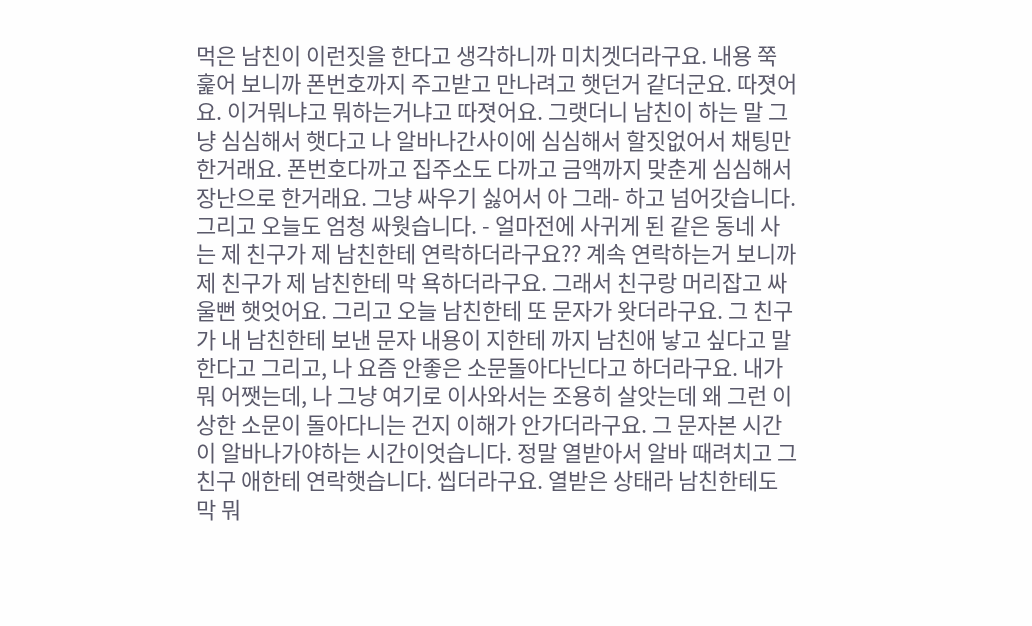먹은 남친이 이런짓을 한다고 생각하니까 미치겟더라구요. 내용 쭉 훑어 보니까 폰번호까지 주고받고 만나려고 햇던거 같더군요. 따졋어요. 이거뭐냐고 뭐하는거냐고 따졋어요. 그랫더니 남친이 하는 말 그냥 심심해서 햇다고 나 알바나간사이에 심심해서 할짓없어서 채팅만 한거래요. 폰번호다까고 집주소도 다까고 금액까지 맞춘게 심심해서 장난으로 한거래요. 그냥 싸우기 싫어서 아 그래- 하고 넘어갓습니다. 그리고 오늘도 엄청 싸웟습니다. - 얼마전에 사귀게 된 같은 동네 사는 제 친구가 제 남친한테 연락하더라구요?? 계속 연락하는거 보니까 제 친구가 제 남친한테 막 욕하더라구요. 그래서 친구랑 머리잡고 싸울뻔 햇엇어요. 그리고 오늘 남친한테 또 문자가 왓더라구요. 그 친구가 내 남친한테 보낸 문자 내용이 지한테 까지 남친애 낳고 싶다고 말한다고 그리고, 나 요즘 안좋은 소문돌아다닌다고 하더라구요. 내가 뭐 어쨋는데, 나 그냥 여기로 이사와서는 조용히 살앗는데 왜 그런 이상한 소문이 돌아다니는 건지 이해가 안가더라구요. 그 문자본 시간이 알바나가야하는 시간이엇습니다. 정말 열받아서 알바 때려치고 그 친구 애한테 연락햇습니다. 씹더라구요. 열받은 상태라 남친한테도 막 뭐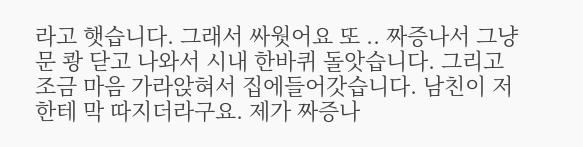라고 햇습니다. 그래서 싸웟어요 또 .. 짜증나서 그냥 문 쾅 닫고 나와서 시내 한바퀴 돌앗습니다. 그리고 조금 마음 가라앉혀서 집에들어갓습니다. 남친이 저한테 막 따지더라구요. 제가 짜증나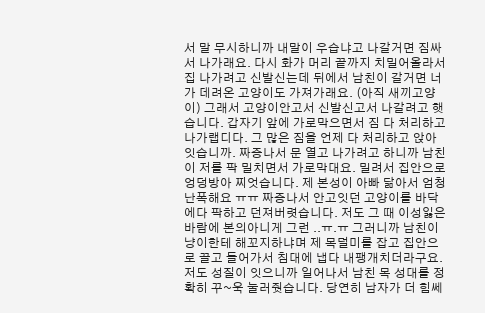서 말 무시하니까 내말이 우습냐고 나갈거면 짐싸서 나가래요. 다시 화가 머리 끝까지 치밀어올라서 집 나가려고 신발신는데 뒤에서 남친이 갈거면 너가 데려온 고양이도 가져가래요. (아직 새끼고양이) 그래서 고양이안고서 신발신고서 나갈려고 햇습니다. 갑자기 앞에 가로막으면서 짐 다 처리하고 나가랩디다. 그 많은 짐을 언제 다 처리하고 앉아 잇습니까. 짜증나서 문 열고 나가려고 하니까 남친이 저를 팍 밀치면서 가로막대요. 밀려서 집안으로 엉덩방아 찌엇습니다. 제 본성이 아빠 닮아서 엄청 난폭해요 ㅠㅠ 짜증나서 안고잇던 고양이를 바닥에다 팍하고 던져버렷습니다. 저도 그 때 이성잃은 바람에 본의아니게 그런 ..ㅠ.ㅠ 그러니까 남친이 냥이한테 해꼬지하냐며 제 목덜미를 잡고 집안으로 끌고 들어가서 침대에 냅다 내팽개치더라구요. 저도 성질이 잇으니까 일어나서 남친 목 성대를 정확히 꾸~욱 눌러줫습니다. 당연히 남자가 더 힘쎄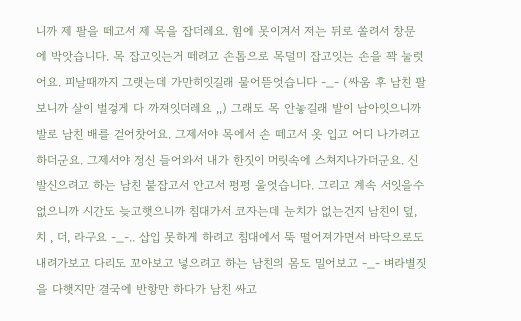니까 제 팔을 떼고서 제 목을 잡더레요. 힘에 못이겨서 저는 뒤로 쏠려서 창문에 박앗습니다. 목 잡고잇는거 떼려고 손톱으로 목덜미 잡고잇는 손을 꽉 눌럿어요. 피날때까지 그랫는데 가만히잇길래 물어뜯엇습니다 -_- (싸움 후 남친 팔 보니까 살이 벌겋게 다 까져잇더레요 ,,) 그래도 목 안놓길래 발이 남아잇으니까 발로 남친 배를 걷어찻어요. 그제서야 목에서 손 떼고서 옷 입고 어디 나가려고 하더군요. 그제서야 정신 들어와서 내가 한짓이 머릿속에 스쳐지나가더군요. 신발신으려고 하는 남친 붙잡고서 안고서 펑펑 울엇습니다. 그리고 계속 서잇을수없으니까 시간도 늦고햇으니까 침대가서 코자는데 눈치가 없는건지 남친이 덮, 치 , 더, 라구요 -_-.. 삽입 못하게 하려고 침대에서 뚝 떨어져가면서 바닥으로도 내려가보고 다리도 꼬아보고 넣으려고 하는 남친의 몸도 밀어보고 -_- 벼라별짓을 다햇지만 결국에 반항만 하다가 남친 싸고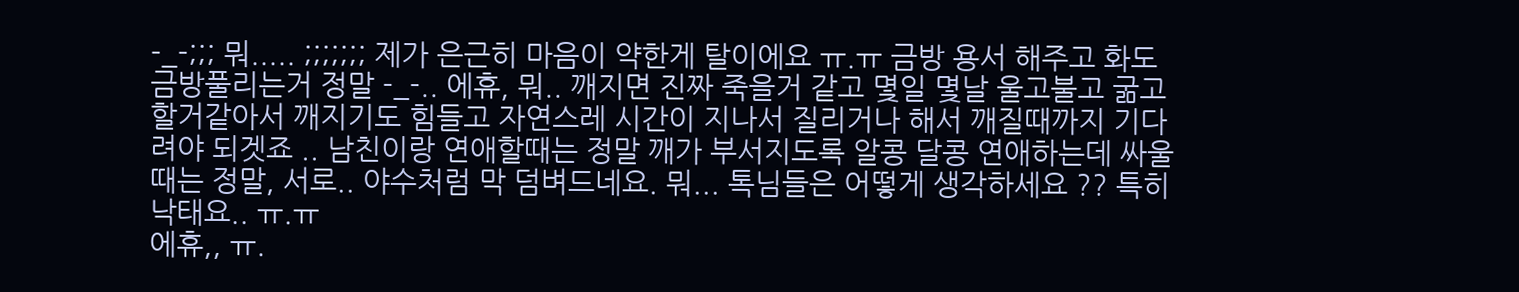-_-;;; 뭐..... ;;;;;;; 제가 은근히 마음이 약한게 탈이에요 ㅠ.ㅠ 금방 용서 해주고 화도 금방풀리는거 정말 -_-.. 에휴, 뭐.. 깨지면 진짜 죽을거 같고 몇일 몇날 울고불고 굶고 할거같아서 깨지기도 힘들고 자연스레 시간이 지나서 질리거나 해서 깨질때까지 기다려야 되겟죠 .. 남친이랑 연애할때는 정말 깨가 부서지도록 알콩 달콩 연애하는데 싸울때는 정말, 서로.. 야수처럼 막 덤벼드네요. 뭐... 톡님들은 어떻게 생각하세요 ?? 특히 낙태요.. ㅠ.ㅠ
에휴,, ㅠ.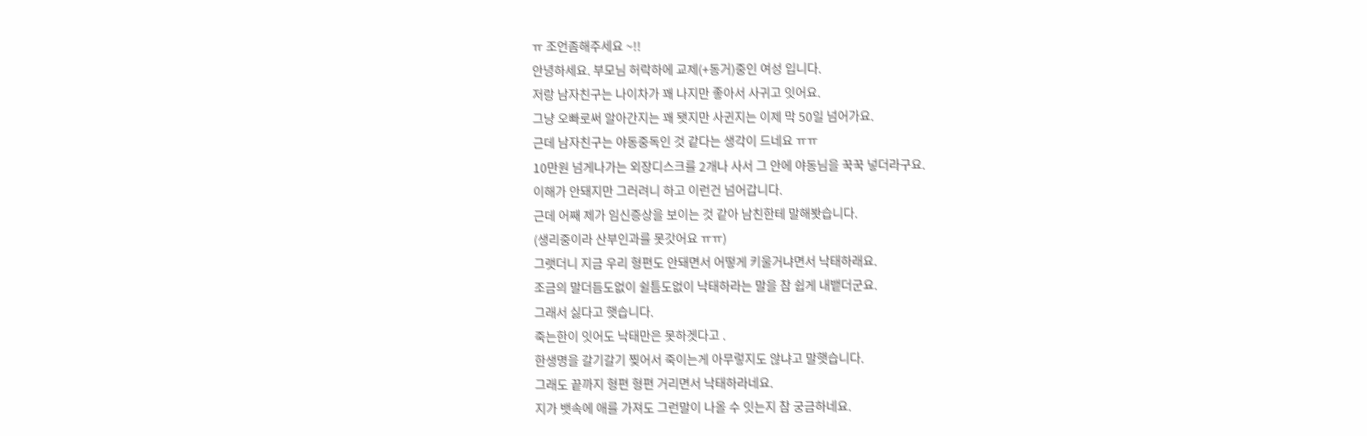ㅠ 조언좀해주세요 ~!!
안녕하세요. 부모님 허락하에 교제(+동거)중인 여성 입니다.
저랑 남자친구는 나이차가 꽤 나지만 좋아서 사귀고 잇어요.
그냥 오빠로써 알아간지는 꽤 됏지만 사귄지는 이제 막 50일 넘어가요.
근데 남자친구는 야동중독인 것 같다는 생각이 드네요 ㅠㅠ
10만원 넘게나가는 외장디스크를 2개나 사서 그 안에 야동님을 꾹꾹 넣더라구요.
이해가 안돼지만 그러려니 하고 이런건 넘어갑니다.
근데 어째 제가 임신증상을 보이는 것 같아 남친한테 말해봣습니다.
(생리중이라 산부인과를 못갓어요 ㅠㅠ)
그랫더니 지금 우리 형편도 안돼면서 어떻게 키울거냐면서 낙태하래요.
조금의 말더듬도없이 쉴틈도없이 낙태하라는 말을 참 쉽게 내뱉더군요.
그래서 싫다고 햇습니다.
죽는한이 잇어도 낙태만은 못하겟다고 .
한생명을 갈기갈기 찢어서 죽이는게 아무렇지도 않냐고 말햇습니다.
그래도 끝까지 형편 형편 거리면서 낙태하라네요.
지가 뱃속에 애를 가져도 그런말이 나올 수 잇는지 참 궁금하네요.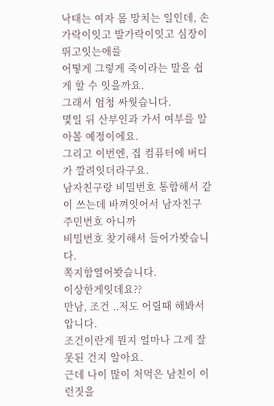낙태는 여자 몸 망치는 일인데, 손가락이잇고 발가락이잇고 심장이 뛰고잇는애를
어떻게 그렇게 죽이라는 말을 쉽게 할 수 잇을까요.
그래서 엄청 싸웟습니다.
몇일 뒤 산부인과 가서 여부를 알아볼 예정이에요.
그리고 이번엔, 집 컴퓨터에 버디가 깔려잇더라구요.
남자친구랑 비밀번호 통합해서 같이 쓰는데 바껴잇어서 남자친구 주민번호 아니까
비밀번호 찾기해서 들어가봣습니다.
쪽지함열어봣습니다.
이상한게잇데요??
만남, 조건 ..저도 어릴때 해봐서 압니다.
조건이란게 뭔지 얼마나 그게 잘못된 건지 알아요.
근데 나이 많이 처먹은 남친이 이런짓을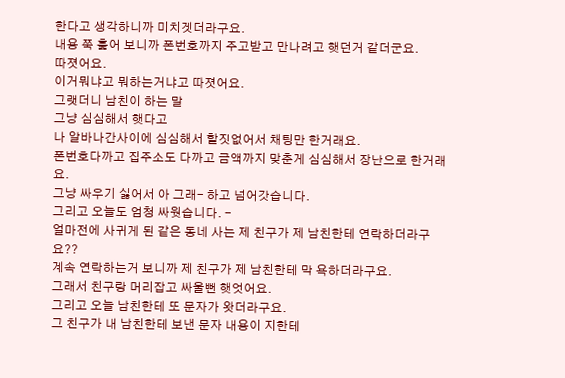한다고 생각하니까 미치겟더라구요.
내용 쭉 훑어 보니까 폰번호까지 주고받고 만나려고 햇던거 같더군요.
따졋어요.
이거뭐냐고 뭐하는거냐고 따졋어요.
그랫더니 남친이 하는 말
그냥 심심해서 햇다고
나 알바나간사이에 심심해서 할짓없어서 채팅만 한거래요.
폰번호다까고 집주소도 다까고 금액까지 맞춘게 심심해서 장난으로 한거래요.
그냥 싸우기 싫어서 아 그래- 하고 넘어갓습니다.
그리고 오늘도 엄청 싸웟습니다. -
얼마전에 사귀게 된 같은 동네 사는 제 친구가 제 남친한테 연락하더라구요??
계속 연락하는거 보니까 제 친구가 제 남친한테 막 욕하더라구요.
그래서 친구랑 머리잡고 싸울뻔 햇엇어요.
그리고 오늘 남친한테 또 문자가 왓더라구요.
그 친구가 내 남친한테 보낸 문자 내용이 지한테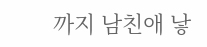까지 남친애 낳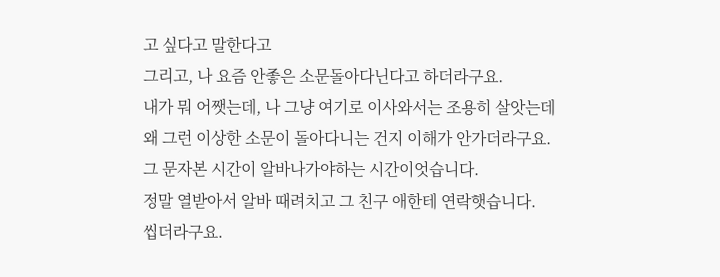고 싶다고 말한다고
그리고, 나 요즘 안좋은 소문돌아다닌다고 하더라구요.
내가 뭐 어쨋는데, 나 그냥 여기로 이사와서는 조용히 살앗는데
왜 그런 이상한 소문이 돌아다니는 건지 이해가 안가더라구요.
그 문자본 시간이 알바나가야하는 시간이엇습니다.
정말 열받아서 알바 때려치고 그 친구 애한테 연락햇습니다.
씹더라구요.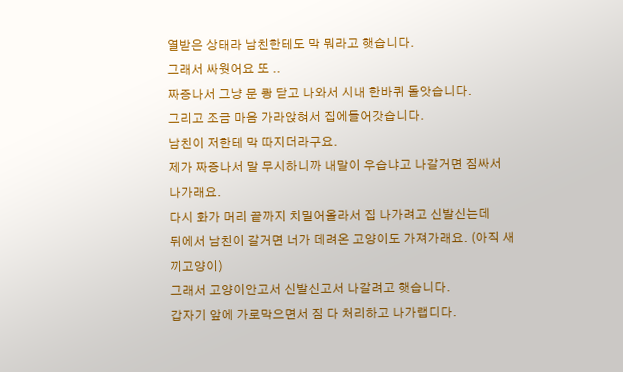열받은 상태라 남친한테도 막 뭐라고 햇습니다.
그래서 싸웟어요 또 ..
짜증나서 그냥 문 쾅 닫고 나와서 시내 한바퀴 돌앗습니다.
그리고 조금 마음 가라앉혀서 집에들어갓습니다.
남친이 저한테 막 따지더라구요.
제가 짜증나서 말 무시하니까 내말이 우습냐고 나갈거면 짐싸서 나가래요.
다시 화가 머리 끝까지 치밀어올라서 집 나가려고 신발신는데
뒤에서 남친이 갈거면 너가 데려온 고양이도 가져가래요. (아직 새끼고양이)
그래서 고양이안고서 신발신고서 나갈려고 햇습니다.
갑자기 앞에 가로막으면서 짐 다 처리하고 나가랩디다.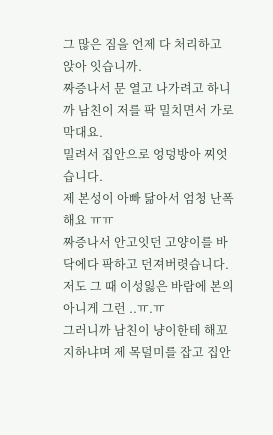그 많은 짐을 언제 다 처리하고 앉아 잇습니까.
짜증나서 문 열고 나가려고 하니까 남친이 저를 팍 밀치면서 가로막대요.
밀려서 집안으로 엉덩방아 찌엇습니다.
제 본성이 아빠 닮아서 엄청 난폭해요 ㅠㅠ
짜증나서 안고잇던 고양이를 바닥에다 팍하고 던져버렷습니다.
저도 그 때 이성잃은 바람에 본의아니게 그런 ..ㅠ.ㅠ
그러니까 남친이 냥이한테 해꼬지하냐며 제 목덜미를 잡고 집안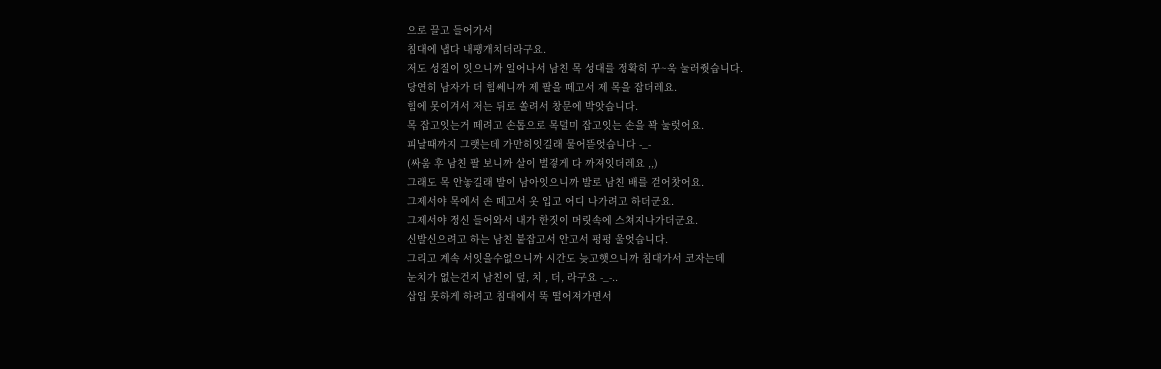으로 끌고 들어가서
침대에 냅다 내팽개치더라구요.
저도 성질이 잇으니까 일어나서 남친 목 성대를 정확히 꾸~욱 눌러줫습니다.
당연히 남자가 더 힘쎄니까 제 팔을 떼고서 제 목을 잡더레요.
힘에 못이겨서 저는 뒤로 쏠려서 창문에 박앗습니다.
목 잡고잇는거 떼려고 손톱으로 목덜미 잡고잇는 손을 꽉 눌럿어요.
피날때까지 그랫는데 가만히잇길래 물어뜯엇습니다 -_-
(싸움 후 남친 팔 보니까 살이 벌겋게 다 까져잇더레요 ,,)
그래도 목 안놓길래 발이 남아잇으니까 발로 남친 배를 걷어찻어요.
그제서야 목에서 손 떼고서 옷 입고 어디 나가려고 하더군요.
그제서야 정신 들어와서 내가 한짓이 머릿속에 스쳐지나가더군요.
신발신으려고 하는 남친 붙잡고서 안고서 펑펑 울엇습니다.
그리고 계속 서잇을수없으니까 시간도 늦고햇으니까 침대가서 코자는데
눈치가 없는건지 남친이 덮, 치 , 더, 라구요 -_-..
삽입 못하게 하려고 침대에서 뚝 떨어져가면서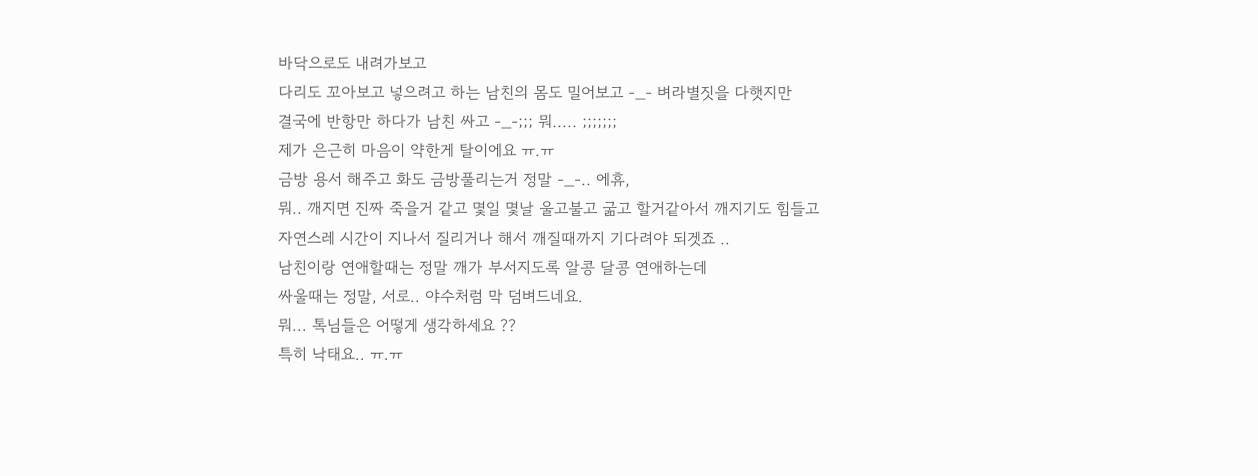바닥으로도 내려가보고
다리도 꼬아보고 넣으려고 하는 남친의 몸도 밀어보고 -_- 벼라별짓을 다햇지만
결국에 반항만 하다가 남친 싸고 -_-;;; 뭐..... ;;;;;;;
제가 은근히 마음이 약한게 탈이에요 ㅠ.ㅠ
금방 용서 해주고 화도 금방풀리는거 정말 -_-.. 에휴,
뭐.. 깨지면 진짜 죽을거 같고 몇일 몇날 울고불고 굶고 할거같아서 깨지기도 힘들고
자연스레 시간이 지나서 질리거나 해서 깨질때까지 기다려야 되겟죠 ..
남친이랑 연애할때는 정말 깨가 부서지도록 알콩 달콩 연애하는데
싸울때는 정말, 서로.. 야수처럼 막 덤벼드네요.
뭐... 톡님들은 어떻게 생각하세요 ??
특히 낙태요.. ㅠ.ㅠ